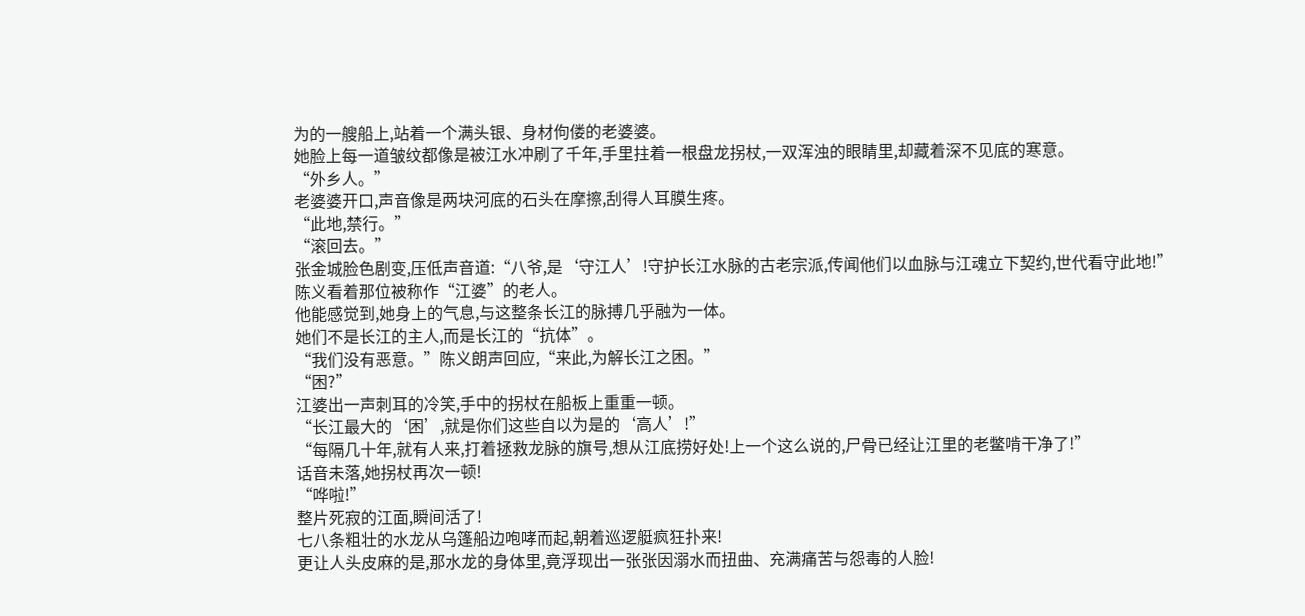为的一艘船上,站着一个满头银、身材佝偻的老婆婆。
她脸上每一道皱纹都像是被江水冲刷了千年,手里拄着一根盘龙拐杖,一双浑浊的眼睛里,却藏着深不见底的寒意。
“外乡人。”
老婆婆开口,声音像是两块河底的石头在摩擦,刮得人耳膜生疼。
“此地,禁行。”
“滚回去。”
张金城脸色剧变,压低声音道:“八爷,是‘守江人’!守护长江水脉的古老宗派,传闻他们以血脉与江魂立下契约,世代看守此地!”
陈义看着那位被称作“江婆”的老人。
他能感觉到,她身上的气息,与这整条长江的脉搏几乎融为一体。
她们不是长江的主人,而是长江的“抗体”。
“我们没有恶意。”陈义朗声回应,“来此,为解长江之困。”
“困?”
江婆出一声刺耳的冷笑,手中的拐杖在船板上重重一顿。
“长江最大的‘困’,就是你们这些自以为是的‘高人’!”
“每隔几十年,就有人来,打着拯救龙脉的旗号,想从江底捞好处!上一个这么说的,尸骨已经让江里的老鳖啃干净了!”
话音未落,她拐杖再次一顿!
“哗啦!”
整片死寂的江面,瞬间活了!
七八条粗壮的水龙从乌篷船边咆哮而起,朝着巡逻艇疯狂扑来!
更让人头皮麻的是,那水龙的身体里,竟浮现出一张张因溺水而扭曲、充满痛苦与怨毒的人脸!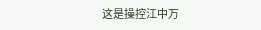这是操控江中万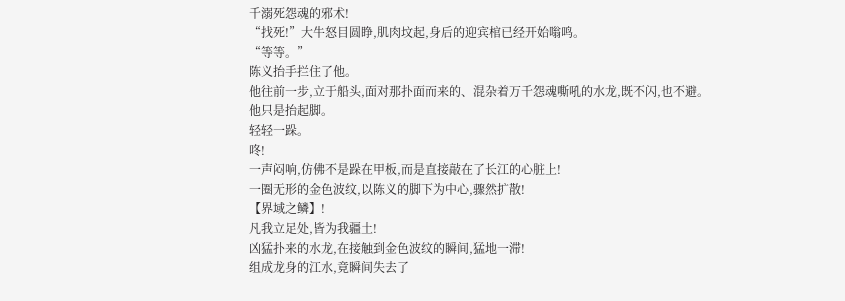千溺死怨魂的邪术!
“找死!”大牛怒目圆睁,肌肉坟起,身后的迎宾棺已经开始嗡鸣。
“等等。”
陈义抬手拦住了他。
他往前一步,立于船头,面对那扑面而来的、混杂着万千怨魂嘶吼的水龙,既不闪,也不避。
他只是抬起脚。
轻轻一跺。
咚!
一声闷响,仿佛不是跺在甲板,而是直接敲在了长江的心脏上!
一圈无形的金色波纹,以陈义的脚下为中心,骤然扩散!
【界域之鳞】!
凡我立足处,皆为我疆土!
凶猛扑来的水龙,在接触到金色波纹的瞬间,猛地一滞!
组成龙身的江水,竟瞬间失去了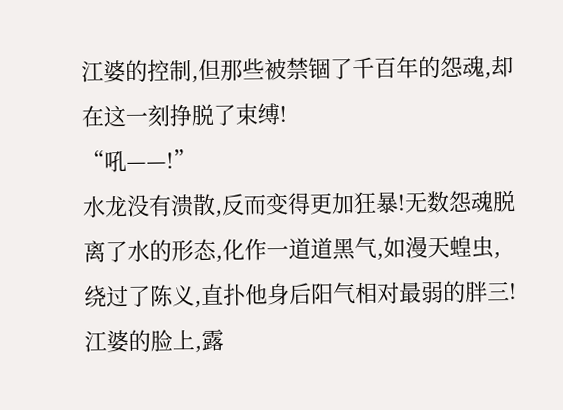江婆的控制,但那些被禁锢了千百年的怨魂,却在这一刻挣脱了束缚!
“吼——!”
水龙没有溃散,反而变得更加狂暴!无数怨魂脱离了水的形态,化作一道道黑气,如漫天蝗虫,绕过了陈义,直扑他身后阳气相对最弱的胖三!
江婆的脸上,露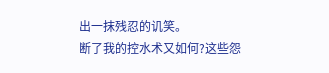出一抹残忍的讥笑。
断了我的控水术又如何?这些怨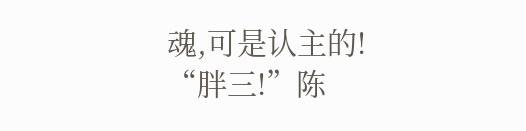魂,可是认主的!
“胖三!”陈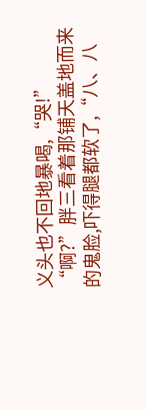义头也不回地暴喝,“哭!”
“啊?”胖三看着那铺天盖地而来的鬼脸,吓得腿都软了,“八、八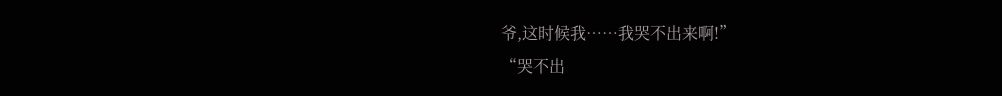爷,这时候我……我哭不出来啊!”
“哭不出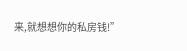来,就想想你的私房钱!”